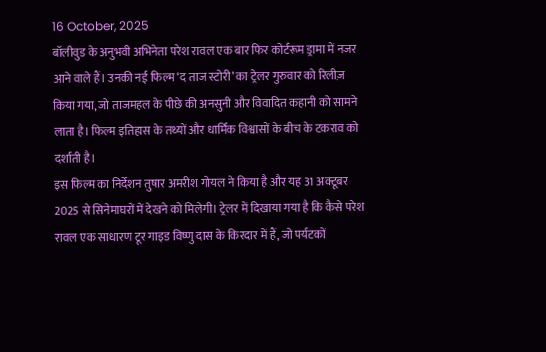16 October, 2025
बॉलीवुड के अनुभवी अभिनेता परेश रावल एक बार फिर कोर्टरूम ड्रामा में नजर आने वाले हैं। उनकी नई फिल्म ‘द ताज स्टोरी’ का ट्रेलर गुरुवार को रिलीज़ किया गया, जो ताजमहल के पीछे की अनसुनी और विवादित कहानी को सामने लाता है। फिल्म इतिहास के तथ्यों और धार्मिक विश्वासों के बीच के टकराव को दर्शाती है।
इस फिल्म का निर्देशन तुषार अमरीश गोयल ने किया है और यह 31 अक्टूबर 2025 से सिनेमाघरों में देखने को मिलेगी। ट्रेलर में दिखाया गया है कि कैसे परेश रावल एक साधारण टूर गाइड विष्णु दास के किरदार में हैं, जो पर्यटकों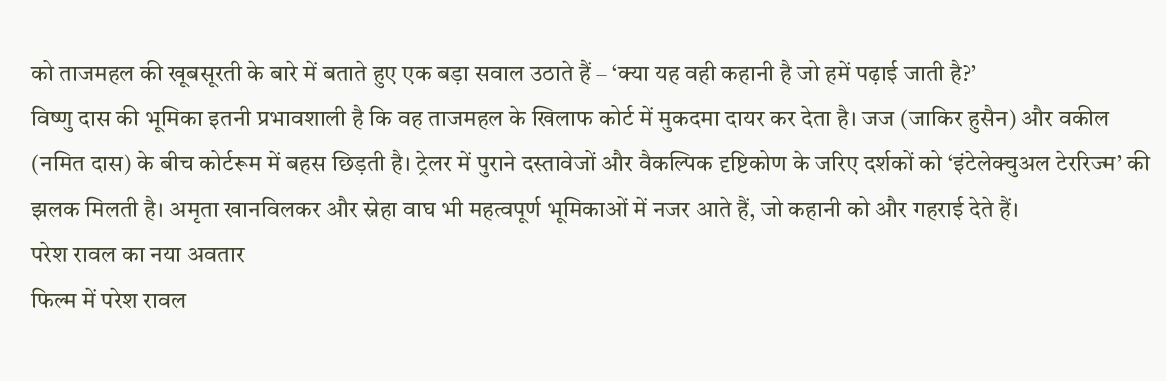को ताजमहल की खूबसूरती के बारे में बताते हुए एक बड़ा सवाल उठाते हैं – ‘क्या यह वही कहानी है जो हमें पढ़ाई जाती है?’
विष्णु दास की भूमिका इतनी प्रभावशाली है कि वह ताजमहल के खिलाफ कोर्ट में मुकदमा दायर कर देता है। जज (जाकिर हुसैन) और वकील (नमित दास) के बीच कोर्टरूम में बहस छिड़ती है। ट्रेलर में पुराने दस्तावेजों और वैकल्पिक दृष्टिकोण के जरिए दर्शकों को ‘इंटेलेक्चुअल टेररिज्म’ की झलक मिलती है। अमृता खानविलकर और स्नेहा वाघ भी महत्वपूर्ण भूमिकाओं में नजर आते हैं, जो कहानी को और गहराई देते हैं।
परेश रावल का नया अवतार
फिल्म में परेश रावल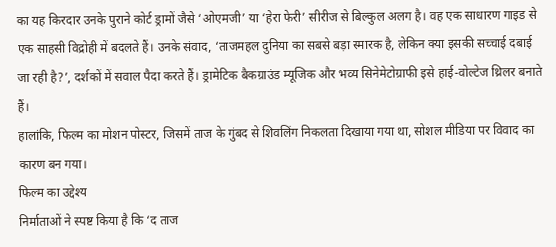का यह किरदार उनके पुराने कोर्ट ड्रामों जैसे ‘ओएमजी’ या ‘हेरा फेरी’ सीरीज से बिल्कुल अलग है। वह एक साधारण गाइड से एक साहसी विद्रोही में बदलते हैं। उनके संवाद, ‘ताजमहल दुनिया का सबसे बड़ा स्मारक है, लेकिन क्या इसकी सच्चाई दबाई जा रही है?’, दर्शकों में सवाल पैदा करते हैं। ड्रामेटिक बैकग्राउंड म्यूजिक और भव्य सिनेमेटोग्राफी इसे हाई-वोल्टेज थ्रिलर बनाते हैं।
हालांकि, फिल्म का मोशन पोस्टर, जिसमें ताज के गुंबद से शिवलिंग निकलता दिखाया गया था, सोशल मीडिया पर विवाद का कारण बन गया।
फिल्म का उद्देश्य
निर्माताओं ने स्पष्ट किया है कि ‘द ताज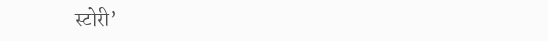स्टोरी’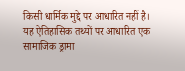किसी धार्मिक मुद्दे पर आधारित नहीं है। यह ऐतिहासिक तथ्यों पर आधारित एक सामाजिक ड्रामा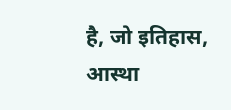है, जो इतिहास, आस्था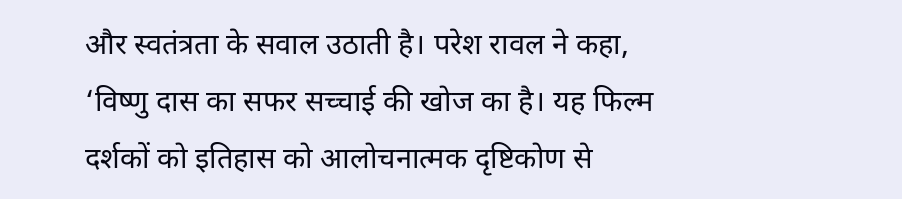और स्वतंत्रता के सवाल उठाती है। परेश रावल ने कहा, ‘विष्णु दास का सफर सच्चाई की खोज का है। यह फिल्म दर्शकों को इतिहास को आलोचनात्मक दृष्टिकोण से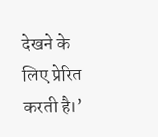देखने के लिए प्रेरित करती है।’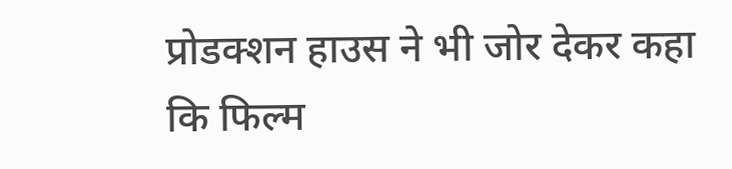प्रोडक्शन हाउस ने भी जोर देकर कहा कि फिल्म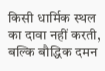किसी धार्मिक स्थल का दावा नहीं करती, बल्कि बौद्धिक दमन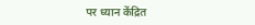पर ध्यान केंद्रित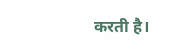करती है।